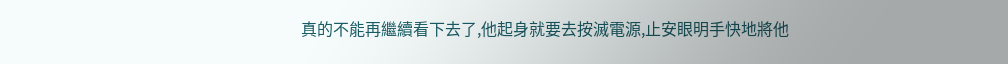真的不能再繼續看下去了,他起身就要去按滅電源,止安眼明手快地將他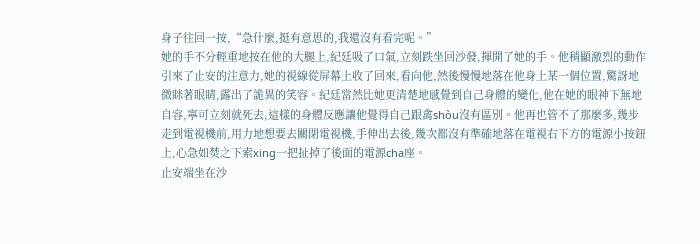身子往回一按,“急什麼,挺有意思的,我還沒有看完呢。”
她的手不分輕重地按在他的大腿上,紀廷吸了口氣,立刻跌坐回沙發,揮開了她的手。他稍顯激烈的動作引來了止安的注意力,她的視線從屏幕上收了回來,看向他,然後慢慢地落在他身上某一個位置,驚訝地微眯著眼睛,露出了詭異的笑容。紀廷當然比她更清楚地感覺到自己身體的變化,他在她的眼神下無地自容,寧可立刻就死去,這樣的身體反應讓他覺得自己跟禽shòu沒有區別。他再也管不了那麼多,幾步走到電視機前,用力地想要去關閉電視機,手伸出去後,幾次都沒有準確地落在電視右下方的電源小按鈕上,心急如焚之下索xing一把扯掉了後面的電源cha座。
止安端坐在沙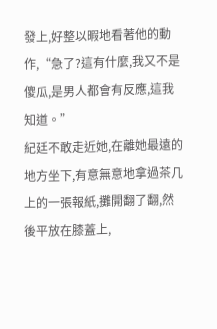發上,好整以暇地看著他的動作,“急了?這有什麼,我又不是傻瓜,是男人都會有反應,這我知道。”
紀廷不敢走近她,在離她最遠的地方坐下,有意無意地拿過茶几上的一張報紙,攤開翻了翻,然後平放在膝蓋上,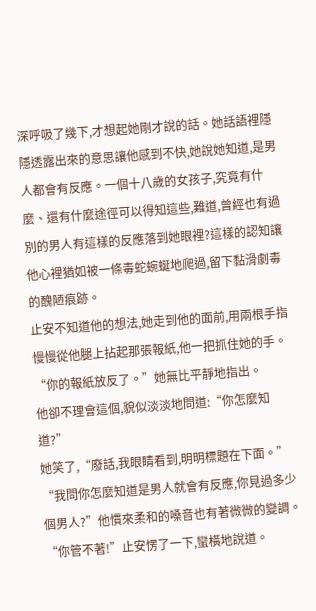深呼吸了幾下,才想起她剛才說的話。她話語裡隱隱透露出來的意思讓他感到不快,她說她知道,是男人都會有反應。一個十八歲的女孩子,究竟有什麼、還有什麼途徑可以得知這些,難道,曾經也有過別的男人有這樣的反應落到她眼裡?這樣的認知讓他心裡猶如被一條毒蛇蜿蜒地爬過,留下黏滑劇毒的醜陋痕跡。
止安不知道他的想法,她走到他的面前,用兩根手指慢慢從他腿上拈起那張報紙,他一把抓住她的手。
“你的報紙放反了。”她無比平靜地指出。
他卻不理會這個,貌似淡淡地問道:“你怎麼知道?”
她笑了,“廢話,我眼睛看到,明明標題在下面。”
“我問你怎麼知道是男人就會有反應,你見過多少個男人?”他慣來柔和的嗓音也有著微微的變調。
“你管不著!”止安愣了一下,蠻橫地說道。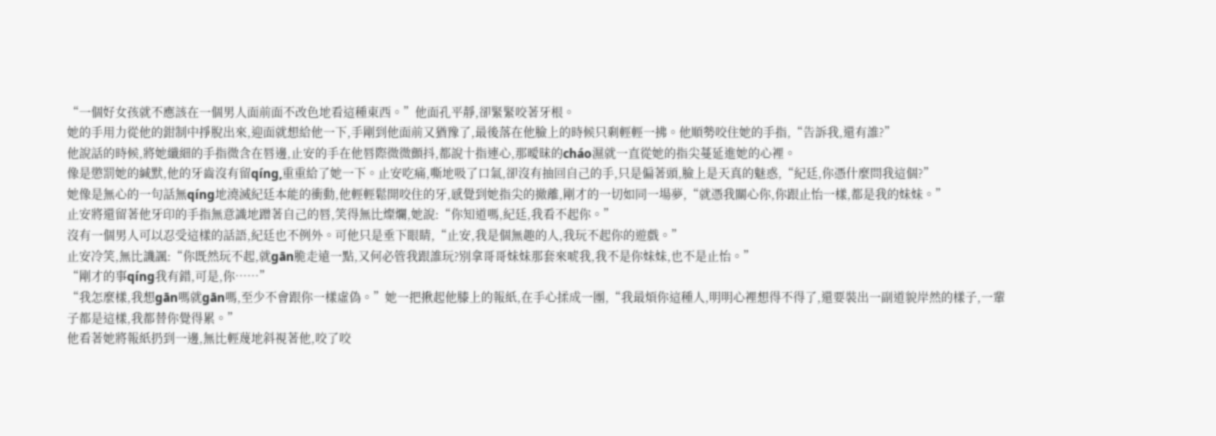“一個好女孩就不應該在一個男人面前面不改色地看這種東西。”他面孔平靜,卻緊緊咬著牙根。
她的手用力從他的鉗制中掙脫出來,迎面就想給他一下,手剛到他面前又猶豫了,最後落在他臉上的時候只剩輕輕一拂。他順勢咬住她的手指,“告訴我,還有誰?”
他說話的時候,將她纖細的手指微含在唇邊,止安的手在他唇際微微顫抖,都說十指連心,那曖昧的cháo濕就一直從她的指尖蔓延進她的心裡。
像是懲罰她的緘默,他的牙齒沒有留qíng,重重給了她一下。止安吃痛,嘶地吸了口氣,卻沒有抽回自己的手,只是偏著頭,臉上是天真的魅惑,“紀廷,你憑什麼問我這個?”
她像是無心的一句話無qíng地澆滅紀廷本能的衝動,他輕輕鬆開咬住的牙,感覺到她指尖的撤離,剛才的一切如同一場夢,“就憑我關心你,你跟止怡一樣,都是我的妹妹。”
止安將還留著他牙印的手指無意識地蹭著自己的唇,笑得無比燦爛,她說:“你知道嗎,紀廷,我看不起你。”
沒有一個男人可以忍受這樣的話語,紀廷也不例外。可他只是垂下眼睛,“止安,我是個無趣的人,我玩不起你的遊戲。”
止安冷笑,無比譏諷:“你既然玩不起,就gān脆走遠一點,又何必管我跟誰玩?別拿哥哥妹妹那套來唬我,我不是你妹妹,也不是止怡。”
“剛才的事qíng我有錯,可是,你……”
“我怎麼樣,我想gān嗎就gān嗎,至少不會跟你一樣虛偽。”她一把揪起他膝上的報紙,在手心揉成一團,“我最煩你這種人,明明心裡想得不得了,還要裝出一副道貌岸然的樣子,一輩子都是這樣,我都替你覺得累。”
他看著她將報紙扔到一邊,無比輕蔑地斜視著他,咬了咬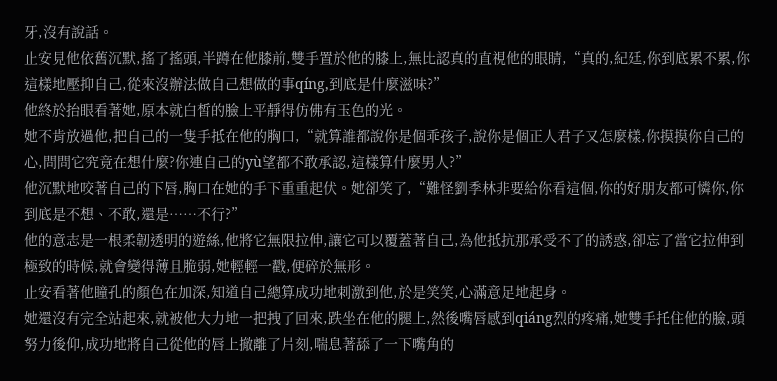牙,沒有說話。
止安見他依舊沉默,搖了搖頭,半蹲在他膝前,雙手置於他的膝上,無比認真的直視他的眼睛,“真的,紀廷,你到底累不累,你這樣地壓抑自己,從來沒辦法做自己想做的事qíng,到底是什麼滋味?”
他終於抬眼看著她,原本就白皙的臉上平靜得仿佛有玉色的光。
她不肯放過他,把自己的一隻手抵在他的胸口,“就算誰都說你是個乖孩子,說你是個正人君子又怎麼樣,你摸摸你自己的心,問問它究竟在想什麼?你連自己的yù望都不敢承認,這樣算什麼男人?”
他沉默地咬著自己的下唇,胸口在她的手下重重起伏。她卻笑了,“難怪劉季林非要給你看這個,你的好朋友都可憐你,你到底是不想、不敢,還是……不行?”
他的意志是一根柔韌透明的遊絲,他將它無限拉伸,讓它可以覆蓋著自己,為他抵抗那承受不了的誘惑,卻忘了當它拉伸到極致的時候,就會變得薄且脆弱,她輕輕一戳,便碎於無形。
止安看著他瞳孔的顏色在加深,知道自己總算成功地刺激到他,於是笑笑,心滿意足地起身。
她還沒有完全站起來,就被他大力地一把拽了回來,跌坐在他的腿上,然後嘴唇感到qiáng烈的疼痛,她雙手托住他的臉,頭努力後仰,成功地將自己從他的唇上撤離了片刻,喘息著舔了一下嘴角的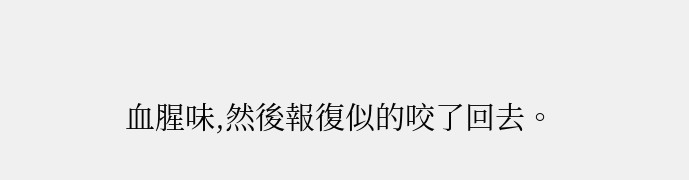血腥味,然後報復似的咬了回去。